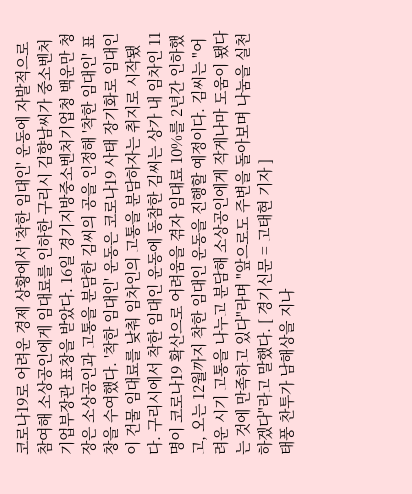코로나19로 어려운 경제 상황에서 '착한 임대인' 운동에 자발적으로 참여해 소상공인에게 임대료를 인하한 구리시 김향남씨가 중소벤처기업부장관 표창을 받았다. 16일 경기지방중소벤처기업청 백운만 청장은 소상공인과 고통을 분담한 김씨의 공을 인정해 '착한 임대인' 표창을 수여했다. '착한 임대인' 운동은 코로나19 사태 장기화로 임대인이 건물 임대료를 낮춰 임차인의 고통을 분담하자는 취지로 시작됐다. 구리시에서 착한 임대인 운동에 동참한 김씨는 상가 내 임차인 11명이 코로나19 확산으로 어려움을 겪자 임대료 10%를 2년간 인하했고, 오는 12월까지 착한 임대인 운동을 진행할 예정이다. 김씨는 "어려운 시기 고통을 나누고 분담해 소상공인에게 작게나마 도움이 됐다는 것에 만족하고 있다"라며 "앞으로도 주변을 돌아보며 나눔을 실천하겠다"라고 말했다. [ 경기신문 = 고태현 기자 ]
태풍 찬투가 남해상을 지나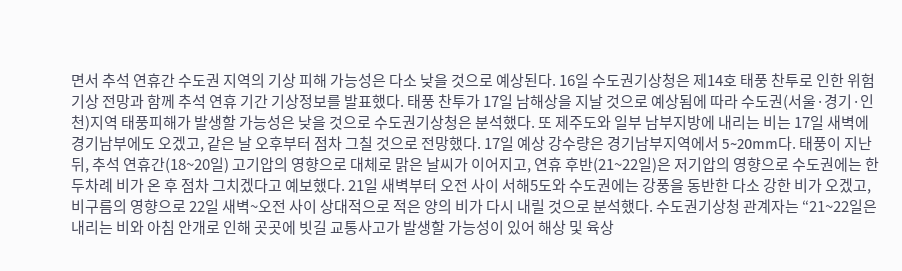면서 추석 연휴간 수도권 지역의 기상 피해 가능성은 다소 낮을 것으로 예상된다. 16일 수도권기상청은 제14호 태풍 찬투로 인한 위험기상 전망과 함께 추석 연휴 기간 기상정보를 발표했다. 태풍 찬투가 17일 남해상을 지날 것으로 예상됨에 따라 수도권(서울·경기·인천)지역 태풍피해가 발생할 가능성은 낮을 것으로 수도권기상청은 분석했다. 또 제주도와 일부 남부지방에 내리는 비는 17일 새벽에 경기남부에도 오겠고, 같은 날 오후부터 점차 그칠 것으로 전망했다. 17일 예상 강수량은 경기남부지역에서 5~20mm다. 태풍이 지난 뒤, 추석 연휴간(18~20일) 고기압의 영향으로 대체로 맑은 날씨가 이어지고, 연휴 후반(21~22일)은 저기압의 영향으로 수도권에는 한 두차례 비가 온 후 점차 그치겠다고 예보했다. 21일 새벽부터 오전 사이 서해5도와 수도권에는 강풍을 동반한 다소 강한 비가 오겠고, 비구름의 영향으로 22일 새벽~오전 사이 상대적으로 적은 양의 비가 다시 내릴 것으로 분석했다. 수도권기상청 관계자는 “21~22일은 내리는 비와 아침 안개로 인해 곳곳에 빗길 교통사고가 발생할 가능성이 있어 해상 및 육상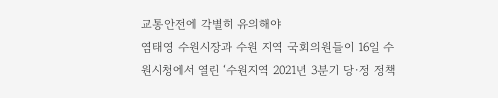교통안전에 각별히 유의해야
염태영 수원시장과 수원 지역 국회의원들이 16일 수원시청에서 열린 ‘수원지역 2021년 3분기 당·정 정책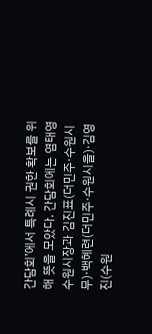간담회’에서 특례시 권한 확보를 위해 뜻을 모았다. 간담회에는 염태영 수원시장과 김진표(더민주·수원시무)·백혜련(더민주·수원시을)·김영진(수원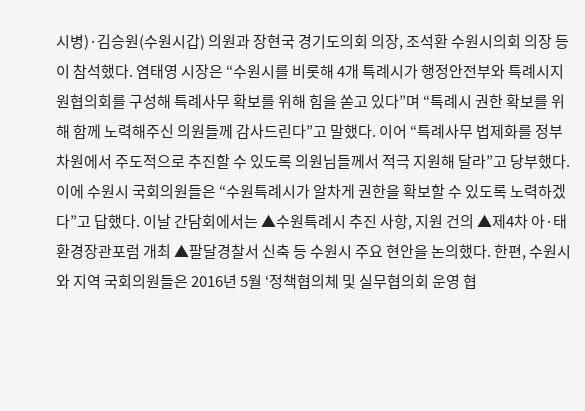시병)·김승원(수원시갑) 의원과 장현국 경기도의회 의장, 조석환 수원시의회 의장 등이 참석했다. 염태영 시장은 “수원시를 비롯해 4개 특례시가 행정안전부와 특례시지원협의회를 구성해 특례사무 확보를 위해 힘을 쏟고 있다”며 “특례시 권한 확보를 위해 함께 노력해주신 의원들께 감사드린다”고 말했다. 이어 “특례사무 법제화를 정부 차원에서 주도적으로 추진할 수 있도록 의원님들께서 적극 지원해 달라”고 당부했다. 이에 수원시 국회의원들은 “수원특례시가 알차게 권한을 확보할 수 있도록 노력하겠다”고 답했다. 이날 간담회에서는 ▲수원특례시 추진 사항, 지원 건의 ▲제4차 아·태 환경장관포럼 개최 ▲팔달경찰서 신축 등 수원시 주요 현안을 논의했다. 한편, 수원시와 지역 국회의원들은 2016년 5월 ‘정책협의체 및 실무협의회 운영 협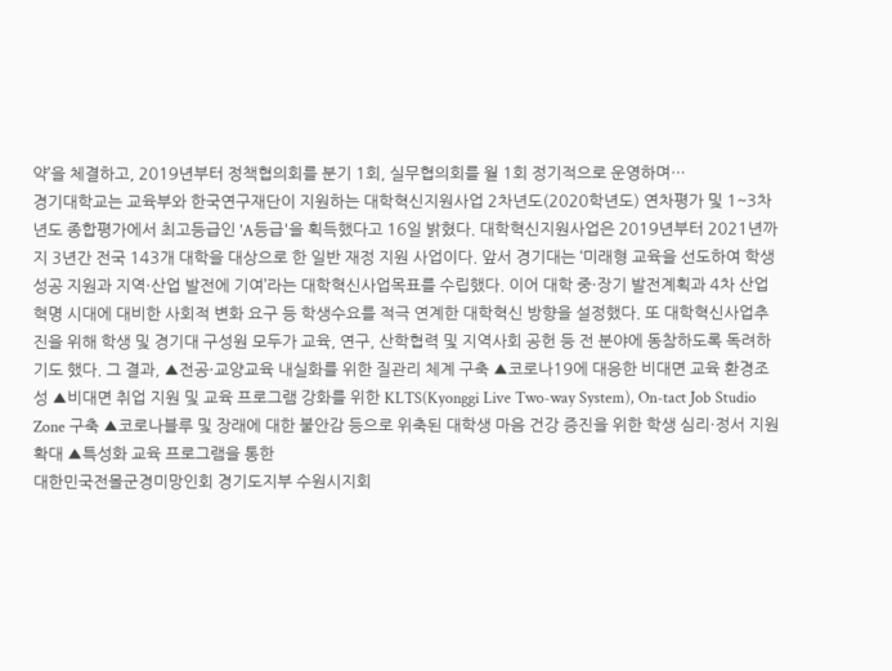약’을 체결하고, 2019년부터 정책협의회를 분기 1회, 실무협의회를 월 1회 정기적으로 운영하며…
경기대학교는 교육부와 한국연구재단이 지원하는 대학혁신지원사업 2차년도(2020학년도) 연차평가 및 1~3차년도 종합평가에서 최고등급인 'A등급'을 획득했다고 16일 밝혔다. 대학혁신지원사업은 2019년부터 2021년까지 3년간 전국 143개 대학을 대상으로 한 일반 재정 지원 사업이다. 앞서 경기대는 ‘미래형 교육을 선도하여 학생 성공 지원과 지역·산업 발전에 기여’라는 대학혁신사업목표를 수립했다. 이어 대학 중·장기 발전계획과 4차 산업혁명 시대에 대비한 사회적 변화 요구 등 학생수요를 적극 연계한 대학혁신 방향을 설정했다. 또 대학혁신사업추진을 위해 학생 및 경기대 구성원 모두가 교육, 연구, 산학협력 및 지역사회 공헌 등 전 분야에 동참하도록 독려하기도 했다. 그 결과, ▲전공·교양교육 내실화를 위한 질관리 체계 구축 ▲코로나19에 대응한 비대면 교육 환경조성 ▲비대면 취업 지원 및 교육 프로그램 강화를 위한 KLTS(Kyonggi Live Two-way System), On-tact Job Studio Zone 구축 ▲코로나블루 및 장래에 대한 불안감 등으로 위축된 대학생 마음 건강 증진을 위한 학생 심리·정서 지원 확대 ▲특성화 교육 프로그램을 통한
대한민국전몰군경미망인회 경기도지부 수원시지회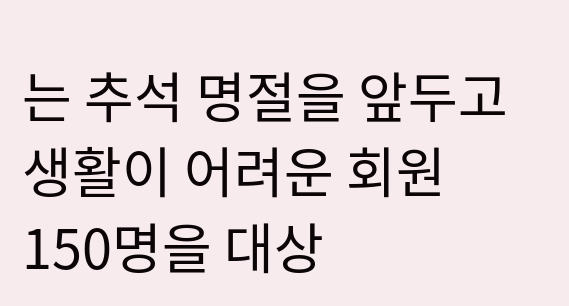는 추석 명절을 앞두고 생활이 어려운 회원 150명을 대상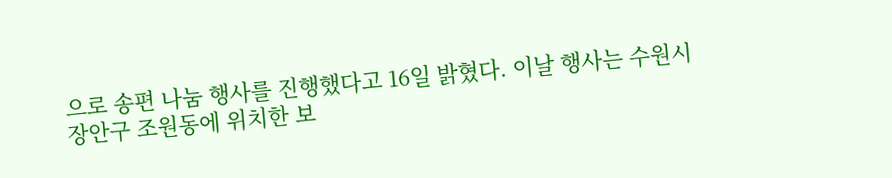으로 송편 나눔 행사를 진행했다고 16일 밝혔다. 이날 행사는 수원시 장안구 조원동에 위치한 보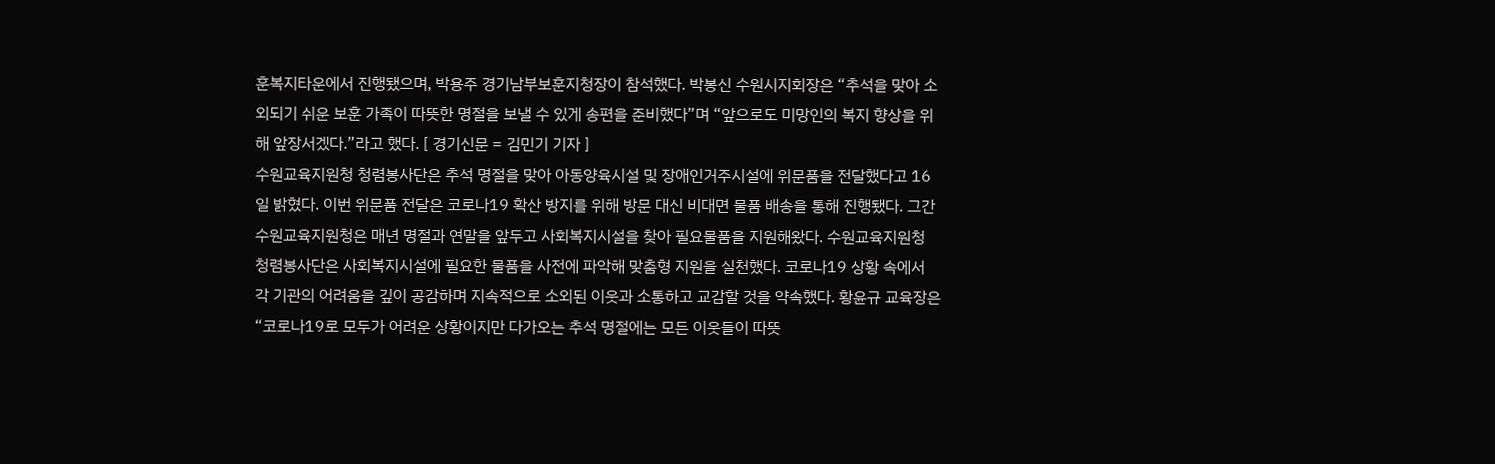훈복지타운에서 진행됐으며, 박용주 경기남부보훈지청장이 참석했다. 박봉신 수원시지회장은 “추석을 맞아 소외되기 쉬운 보훈 가족이 따뜻한 명절을 보낼 수 있게 송편을 준비했다”며 “앞으로도 미망인의 복지 향상을 위해 앞장서겠다.”라고 했다. [ 경기신문 = 김민기 기자 ]
수원교육지원청 청렴봉사단은 추석 명절을 맞아 아동양육시설 및 장애인거주시설에 위문품을 전달했다고 16일 밝혔다. 이번 위문품 전달은 코로나19 확산 방지를 위해 방문 대신 비대면 물품 배송을 통해 진행됐다. 그간 수원교육지원청은 매년 명절과 연말을 앞두고 사회복지시설을 찾아 필요물품을 지원해왔다. 수원교육지원청 청렴봉사단은 사회복지시설에 필요한 물품을 사전에 파악해 맞춤형 지원을 실천했다. 코로나19 상황 속에서 각 기관의 어려움을 깊이 공감하며 지속적으로 소외된 이웃과 소통하고 교감할 것을 약속했다. 황윤규 교육장은“코로나19로 모두가 어려운 상황이지만 다가오는 추석 명절에는 모든 이웃들이 따뜻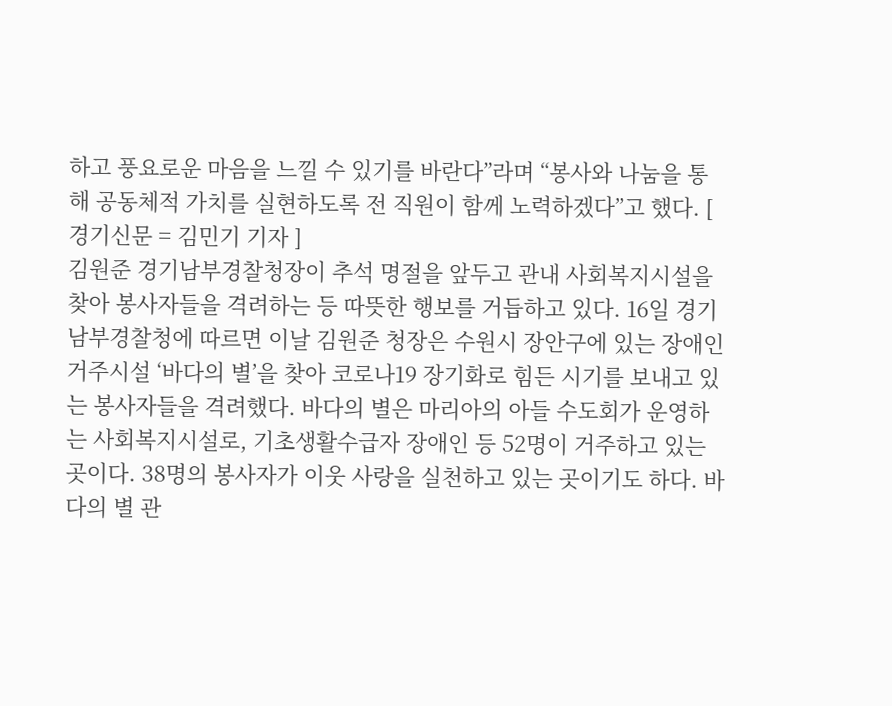하고 풍요로운 마음을 느낄 수 있기를 바란다”라며 “봉사와 나눔을 통해 공동체적 가치를 실현하도록 전 직원이 함께 노력하겠다”고 했다. [ 경기신문 = 김민기 기자 ]
김원준 경기남부경찰청장이 추석 명절을 앞두고 관내 사회복지시설을 찾아 봉사자들을 격려하는 등 따뜻한 행보를 거듭하고 있다. 16일 경기남부경찰청에 따르면 이날 김원준 청장은 수원시 장안구에 있는 장애인거주시설 ‘바다의 별’을 찾아 코로나19 장기화로 힘든 시기를 보내고 있는 봉사자들을 격려했다. 바다의 별은 마리아의 아들 수도회가 운영하는 사회복지시설로, 기초생활수급자 장애인 등 52명이 거주하고 있는 곳이다. 38명의 봉사자가 이웃 사랑을 실천하고 있는 곳이기도 하다. 바다의 별 관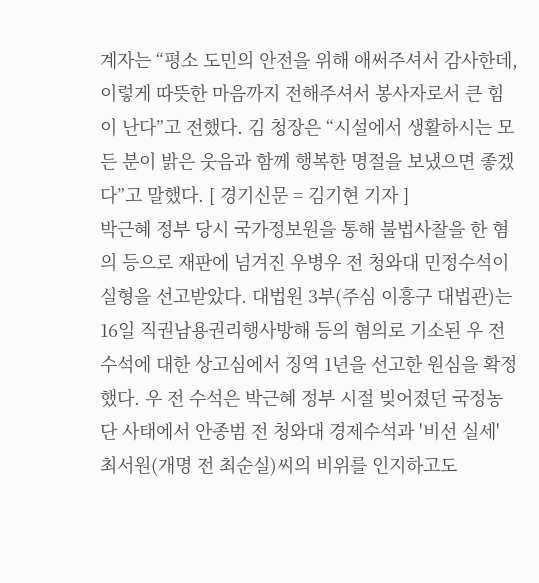계자는 “평소 도민의 안전을 위해 애써주셔서 감사한데, 이렇게 따뜻한 마음까지 전해주셔서 봉사자로서 큰 힘이 난다”고 전했다. 김 청장은 “시설에서 생활하시는 모든 분이 밝은 웃음과 함께 행복한 명절을 보냈으면 좋겠다”고 말했다. [ 경기신문 = 김기현 기자 ]
박근혜 정부 당시 국가정보원을 통해 불법사찰을 한 혐의 등으로 재판에 넘겨진 우병우 전 청와대 민정수석이 실형을 선고받았다. 대법원 3부(주심 이흥구 대법관)는 16일 직권남용권리행사방해 등의 혐의로 기소된 우 전 수석에 대한 상고심에서 징역 1년을 선고한 원심을 확정했다. 우 전 수석은 박근혜 정부 시절 빚어졌던 국정농단 사태에서 안종범 전 청와대 경제수석과 '비선 실세' 최서원(개명 전 최순실)씨의 비위를 인지하고도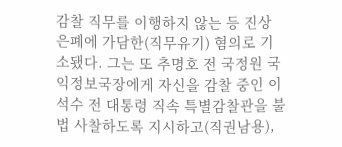감찰 직무를 이행하지 않는 등 진상 은폐에 가담한(직무유기) 혐의로 기소됐다. 그는 또 추명호 전 국정원 국익정보국장에게 자신을 감찰 중인 이석수 전 대통령 직속 특별감찰관을 불법 사찰하도록 지시하고(직권남용),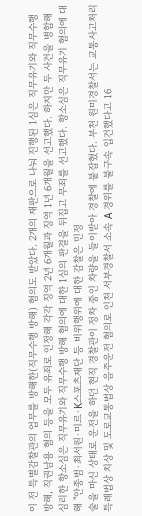이 전 특별감찰관의 업무를 방해한(직무수행 방해) 혐의도 받았다. 2개의 재판으로 나눠 진행된 1심은 직무유기와 직무수행 방해, 직권남용 혐의 등을 모두 유죄로 인정해 각각 징역 2년 6개월과 징역 1년 6개월을 선고했다. 하지만 두 사건을 병합해 심리한 항소심은 직무유기와 직무수행 방해 혐의에 대한 1심의 판결을 뒤집고 무죄를 선고했다. 항소심은 직무유기 혐의에 대해 "안종범·최서원·미르·K스포츠재단 등 비위행위에 대한 감찰은 민정
술을 마신 상태로 운전을 하던 현직 경찰관이 정차 중인 차량을 들이받아 경찰에 붙잡혔다. 부천 원미경찰서는 교통사고처리특례법상 치상 및 도로교통법상 음주운전 혐의로 인천 서부경찰서 소속 A 경위를 불구속 입건했다고 16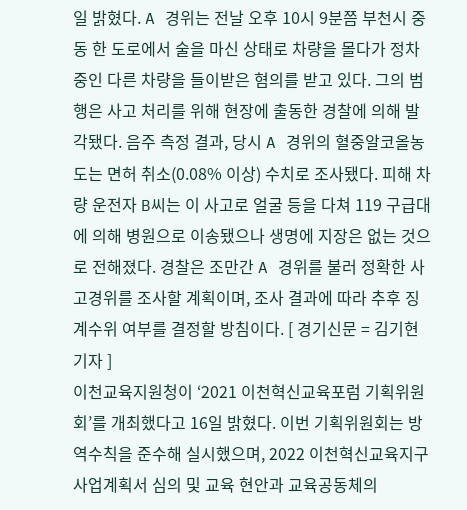일 밝혔다. A 경위는 전날 오후 10시 9분쯤 부천시 중동 한 도로에서 술을 마신 상태로 차량을 몰다가 정차 중인 다른 차량을 들이받은 혐의를 받고 있다. 그의 범행은 사고 처리를 위해 현장에 출동한 경찰에 의해 발각됐다. 음주 측정 결과, 당시 A 경위의 혈중알코올농도는 면허 취소(0.08% 이상) 수치로 조사됐다. 피해 차량 운전자 B씨는 이 사고로 얼굴 등을 다쳐 119 구급대에 의해 병원으로 이송됐으나 생명에 지장은 없는 것으로 전해졌다. 경찰은 조만간 A 경위를 불러 정확한 사고경위를 조사할 계획이며, 조사 결과에 따라 추후 징계수위 여부를 결정할 방침이다. [ 경기신문 = 김기현 기자 ]
이천교육지원청이 ‘2021 이천혁신교육포럼 기획위원회’를 개최했다고 16일 밝혔다. 이번 기획위원회는 방역수칙을 준수해 실시했으며, 2022 이천혁신교육지구 사업계획서 심의 및 교육 현안과 교육공동체의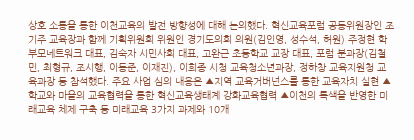상호 소통을 통한 이천교육의 발전 방향성에 대해 논의했다. 혁신교육포럼 공동위원장인 조기주 교육장과 함께 기획위원회 위원인 경기도의회 의원(김인영, 성수석, 허원) 주정현 학부모네트워크 대표, 김숙자 시민사회 대표, 고완근 초등학교 교장 대표, 포럼 분과장(김철민, 최형규, 조시행, 이동준, 이재진), 이희종 시청 교육청소년과장, 정하창 교육지원청 교육과장 등 참석했다. 주요 사업 심의 내용은 ▲지역 교육거버넌스를 통한 교육자치 실현 ▲학교와 마을의 교육협력을 통한 혁신교육생태계 강화교육협력 ▲이천의 특색을 반영한 미래교육 체제 구축 등 미래교육 3가지 과제와 10개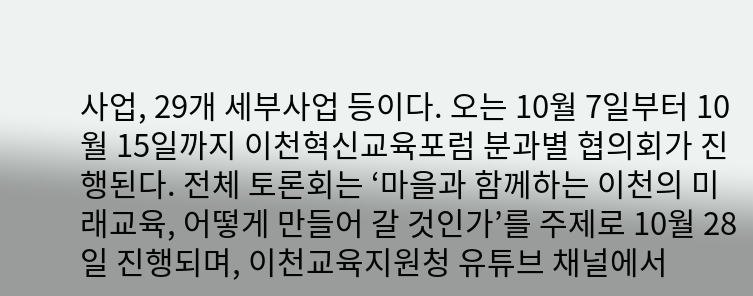사업, 29개 세부사업 등이다. 오는 10월 7일부터 10월 15일까지 이천혁신교육포럼 분과별 협의회가 진행된다. 전체 토론회는 ‘마을과 함께하는 이천의 미래교육, 어떻게 만들어 갈 것인가’를 주제로 10월 28일 진행되며, 이천교육지원청 유튜브 채널에서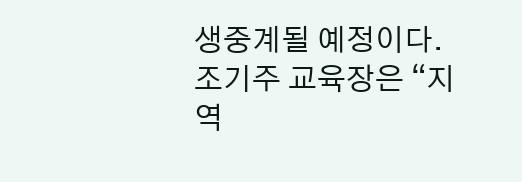생중계될 예정이다. 조기주 교육장은 “지역